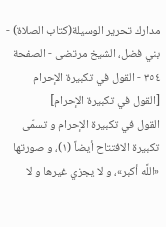مدارك تحرير الوسيلة(كتاب الصلاة) - بني فضل، الشيخ مرتضى - الصفحة ٣٥٤ - القول في تكبيرة الإحرام
[القول في تكبيرة الإحرام]
القول في تكبيرة الإحرام و تسمّى تكبيرة الافتتاح أيضاً (١)، و صورتها «اللَّه أكبر»، و لا يجزي غيرها و لا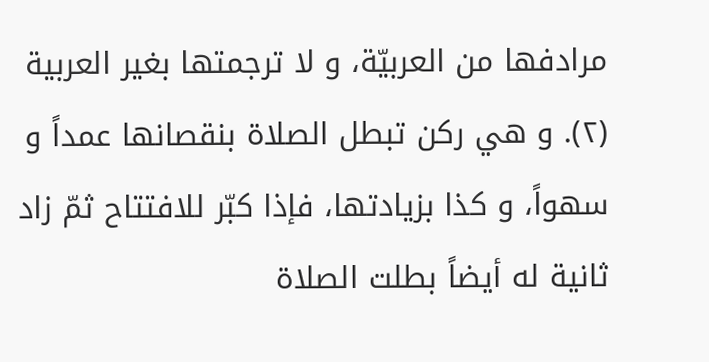مرادفها من العربيّة، و لا ترجمتها بغير العربية (٢). و هي ركن تبطل الصلاة بنقصانها عمداً و سهواً، و كذا بزيادتها، فإذا كبّر للافتتاح ثمّ زاد ثانية له أيضاً بطلت الصلاة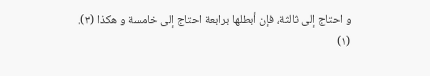و احتاج إلى ثالثة، فإن أبطلها برابعة احتاج إلى خامسة و هكذا (٣).
(١)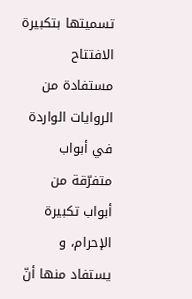تسميتها بتكبيرة الافتتاح مستفادة من الروايات الواردة في أبواب متفرّقة من أبواب تكبيرة الإحرام، و يستفاد منها أنّ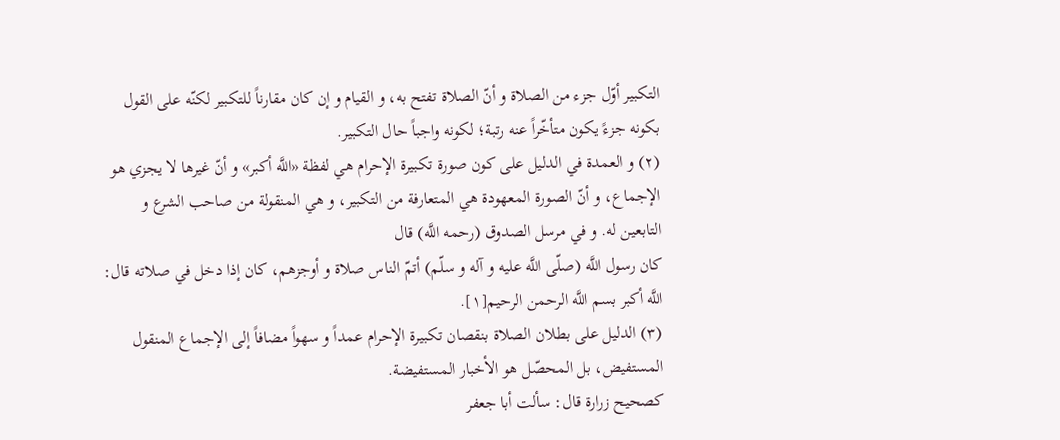التكبير أوّل جزء من الصلاة و أنّ الصلاة تفتح به، و القيام و إن كان مقارناً للتكبير لكنّه على القول بكونه جزءً يكون متأخّراً عنه رتبة؛ لكونه واجباً حال التكبير.
(٢) و العمدة في الدليل على كون صورة تكبيرة الإحرام هي لفظة «اللَّه أكبر» و أنّ غيرها لا يجزي هو الإجماع، و أنّ الصورة المعهودة هي المتعارفة من التكبير، و هي المنقولة من صاحب الشرع و التابعين له. و في مرسل الصدوق (رحمه اللَّه) قال
كان رسول اللَّه (صلّى اللَّه عليه و آله و سلّم) أتمّ الناس صلاة و أوجزهم، كان إذا دخل في صلاته قال: اللَّه أكبر بسم اللَّه الرحمن الرحيم[١].
(٣) الدليل على بطلان الصلاة بنقصان تكبيرة الإحرام عمداً و سهواً مضافاً إلى الإجماع المنقول المستفيض، بل المحصّل هو الأخبار المستفيضة.
كصحيح زرارة قال: سألت أبا جعفر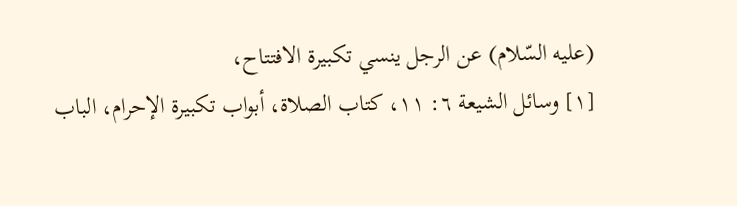(عليه السّلام) عن الرجل ينسي تكبيرة الافتتاح،
[١] وسائل الشيعة ٦: ١١، كتاب الصلاة، أبواب تكبيرة الإحرام، الباب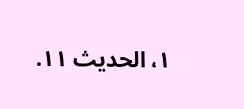١، الحديث ١١.